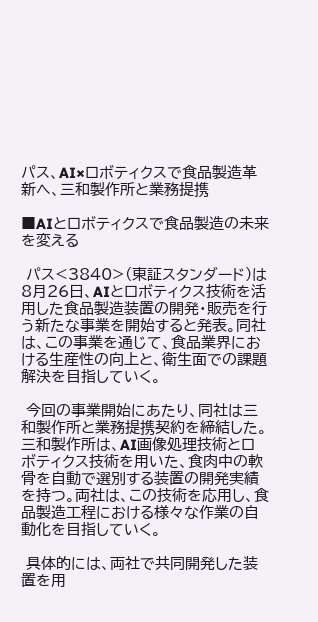パス、AI×ロボティクスで食品製造革新へ、三和製作所と業務提携

■AIとロボティクスで食品製造の未来を変える

 パス<3840>(東証スタンダード)は8月26日、AIとロボティクス技術を活用した食品製造装置の開発・販売を行う新たな事業を開始すると発表。同社は、この事業を通じて、食品業界における生産性の向上と、衛生面での課題解決を目指していく。

 今回の事業開始にあたり、同社は三和製作所と業務提携契約を締結した。三和製作所は、AI画像処理技術とロボティクス技術を用いた、食肉中の軟骨を自動で選別する装置の開発実績を持つ。両社は、この技術を応用し、食品製造工程における様々な作業の自動化を目指していく。

 具体的には、両社で共同開発した装置を用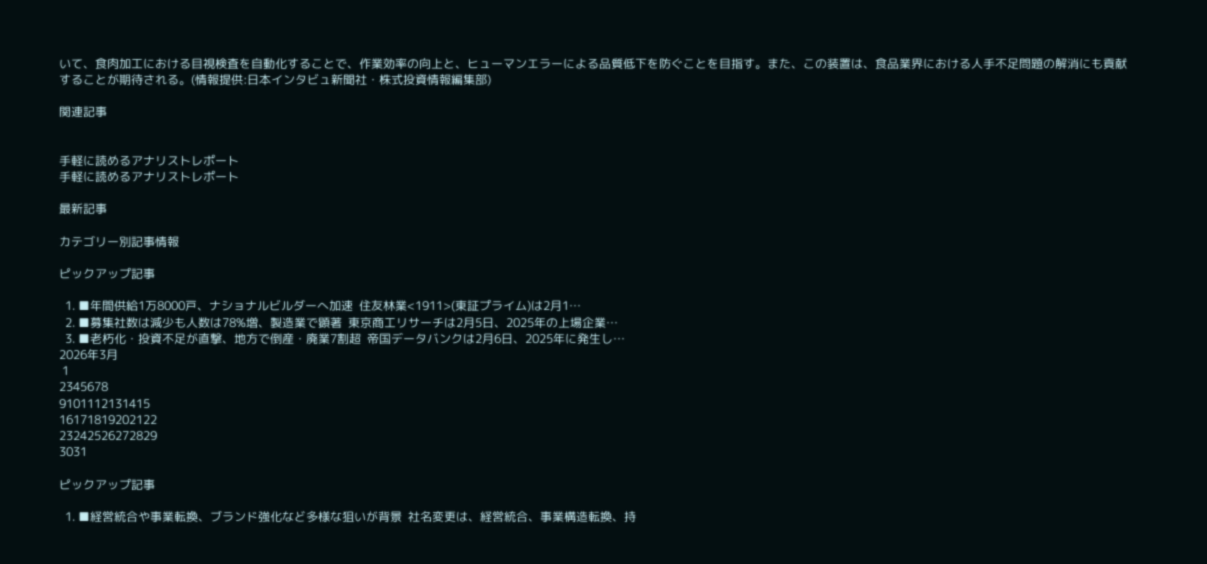いて、食肉加工における目視検査を自動化することで、作業効率の向上と、ヒューマンエラーによる品質低下を防ぐことを目指す。また、この装置は、食品業界における人手不足問題の解消にも貢献することが期待される。(情報提供:日本インタビュ新聞社・株式投資情報編集部)

関連記事


手軽に読めるアナリストレポート
手軽に読めるアナリストレポート

最新記事

カテゴリー別記事情報

ピックアップ記事

  1. ■年間供給1万8000戸、ナショナルビルダーへ加速  住友林業<1911>(東証プライム)は2月1…
  2. ■募集社数は減少も人数は78%増、製造業で顕著  東京商工リサーチは2月5日、2025年の上場企業…
  3. ■老朽化・投資不足が直撃、地方で倒産・廃業7割超  帝国データバンクは2月6日、2025年に発生し…
2026年3月
 1
2345678
9101112131415
16171819202122
23242526272829
3031

ピックアップ記事

  1. ■経営統合や事業転換、ブランド強化など多様な狙いが背景  社名変更は、経営統合、事業構造転換、持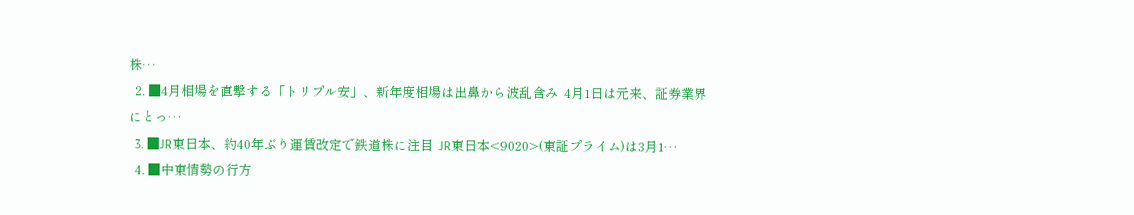株…
  2. ■4月相場を直撃する「トリプル安」、新年度相場は出鼻から波乱含み  4月1日は元来、証券業界にとっ…
  3. ■JR東日本、約40年ぶり運賃改定で鉄道株に注目  JR東日本<9020>(東証プライム)は3月1…
  4. ■中東情勢の行方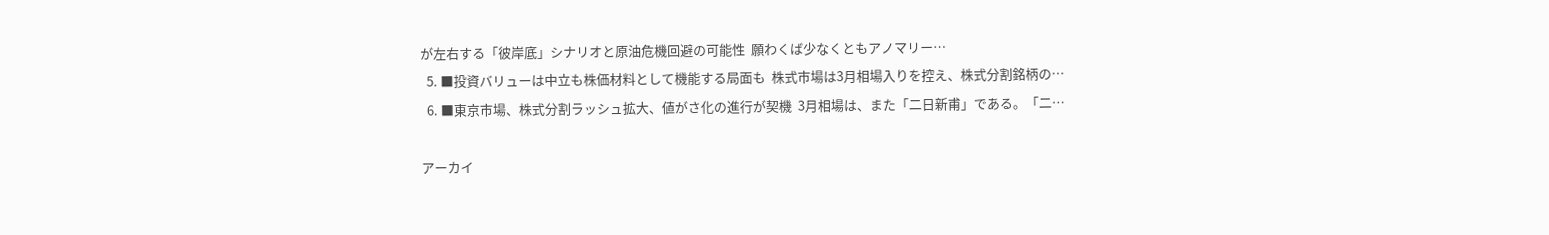が左右する「彼岸底」シナリオと原油危機回避の可能性  願わくば少なくともアノマリー…
  5. ■投資バリューは中立も株価材料として機能する局面も  株式市場は3月相場入りを控え、株式分割銘柄の…
  6. ■東京市場、株式分割ラッシュ拡大、値がさ化の進行が契機  3月相場は、また「二日新甫」である。「二…

アーカイ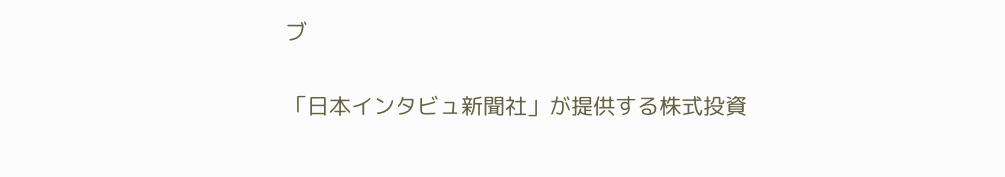ブ

「日本インタビュ新聞社」が提供する株式投資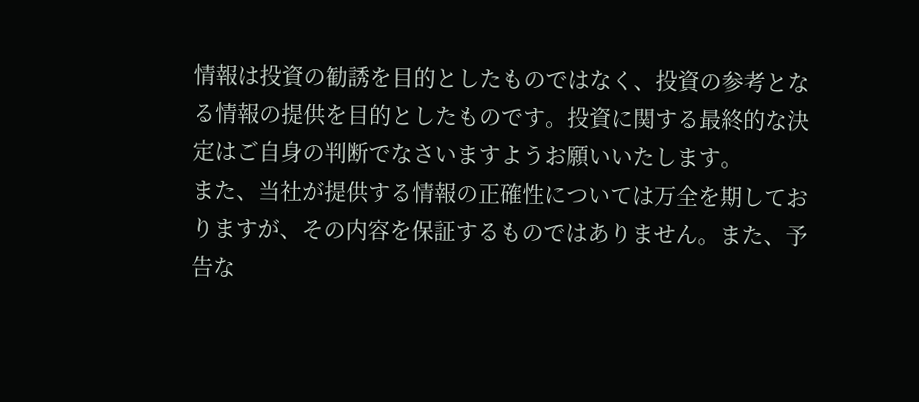情報は投資の勧誘を目的としたものではなく、投資の参考となる情報の提供を目的としたものです。投資に関する最終的な決定はご自身の判断でなさいますようお願いいたします。
また、当社が提供する情報の正確性については万全を期しておりますが、その内容を保証するものではありません。また、予告な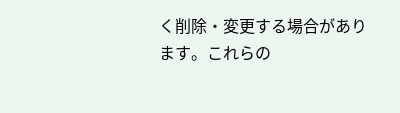く削除・変更する場合があります。これらの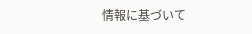情報に基づいて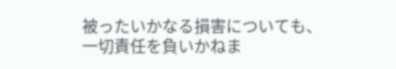被ったいかなる損害についても、一切責任を負いかねま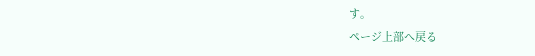す。
ページ上部へ戻る